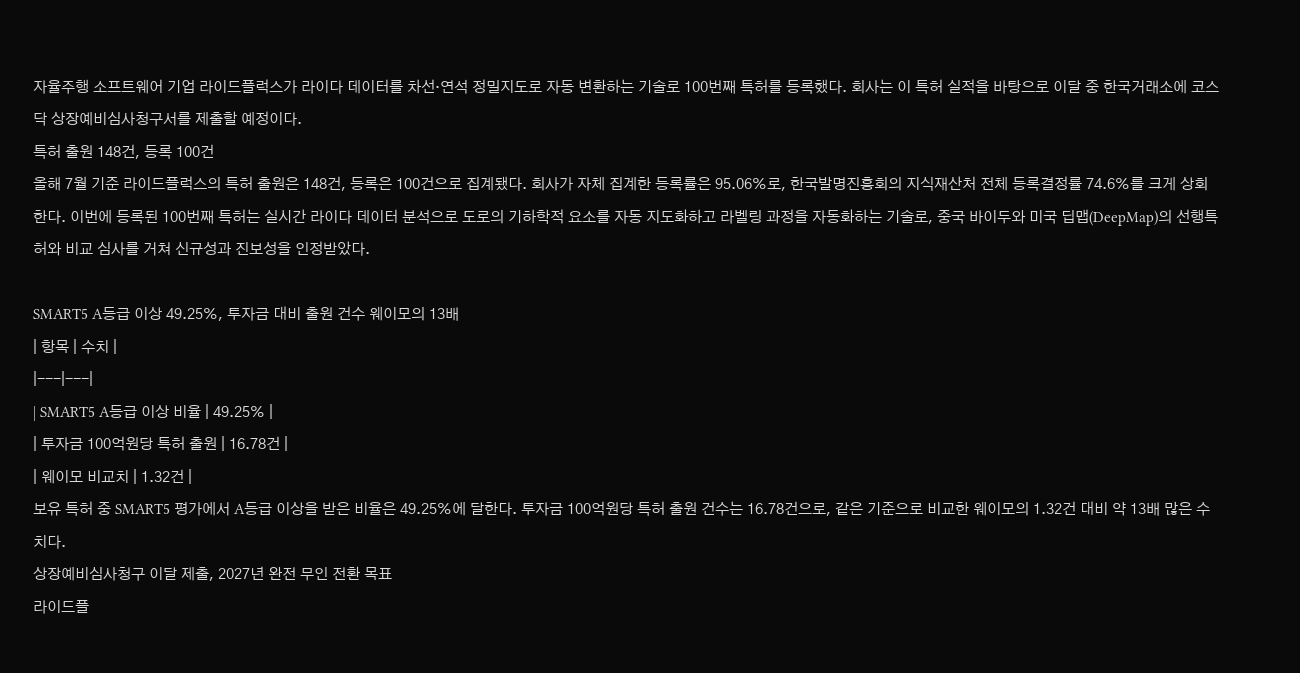자율주행 소프트웨어 기업 라이드플럭스가 라이다 데이터를 차선·연석 정밀지도로 자동 변환하는 기술로 100번째 특허를 등록했다. 회사는 이 특허 실적을 바탕으로 이달 중 한국거래소에 코스닥 상장예비심사청구서를 제출할 예정이다.
특허 출원 148건, 등록 100건
올해 7월 기준 라이드플럭스의 특허 출원은 148건, 등록은 100건으로 집계됐다. 회사가 자체 집계한 등록률은 95.06%로, 한국발명진흥회의 지식재산처 전체 등록결정률 74.6%를 크게 상회한다. 이번에 등록된 100번째 특허는 실시간 라이다 데이터 분석으로 도로의 기하학적 요소를 자동 지도화하고 라벨링 과정을 자동화하는 기술로, 중국 바이두와 미국 딥맵(DeepMap)의 선행특허와 비교 심사를 거쳐 신규성과 진보성을 인정받았다.

SMART5 A등급 이상 49.25%, 투자금 대비 출원 건수 웨이모의 13배
| 항목 | 수치 |
|---|---|
| SMART5 A등급 이상 비율 | 49.25% |
| 투자금 100억원당 특허 출원 | 16.78건 |
| 웨이모 비교치 | 1.32건 |
보유 특허 중 SMART5 평가에서 A등급 이상을 받은 비율은 49.25%에 달한다. 투자금 100억원당 특허 출원 건수는 16.78건으로, 같은 기준으로 비교한 웨이모의 1.32건 대비 약 13배 많은 수치다.
상장예비심사청구 이달 제출, 2027년 완전 무인 전환 목표
라이드플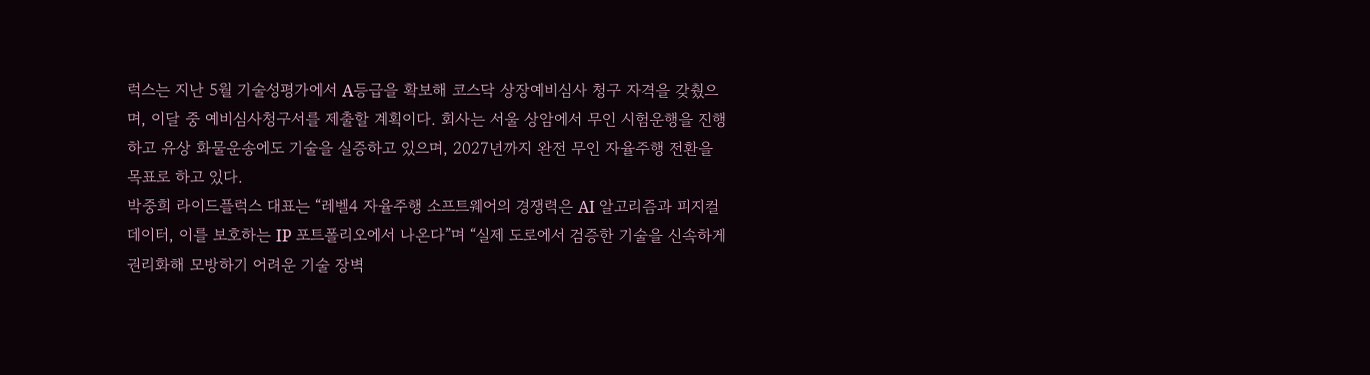럭스는 지난 5월 기술성평가에서 A등급을 확보해 코스닥 상장예비심사 청구 자격을 갖췄으며, 이달 중 예비심사청구서를 제출할 계획이다. 회사는 서울 상암에서 무인 시험운행을 진행하고 유상 화물운송에도 기술을 실증하고 있으며, 2027년까지 완전 무인 자율주행 전환을 목표로 하고 있다.
박중희 라이드플럭스 대표는 “레벨4 자율주행 소프트웨어의 경쟁력은 AI 알고리즘과 피지컬 데이터, 이를 보호하는 IP 포트폴리오에서 나온다”며 “실제 도로에서 검증한 기술을 신속하게 권리화해 모방하기 어려운 기술 장벽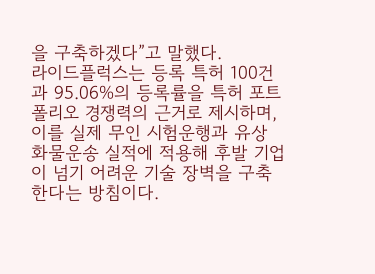을 구축하겠다”고 말했다.
라이드플럭스는 등록 특허 100건과 95.06%의 등록률을 특허 포트폴리오 경쟁력의 근거로 제시하며, 이를 실제 무인 시험운행과 유상 화물운송 실적에 적용해 후발 기업이 넘기 어려운 기술 장벽을 구축한다는 방침이다.